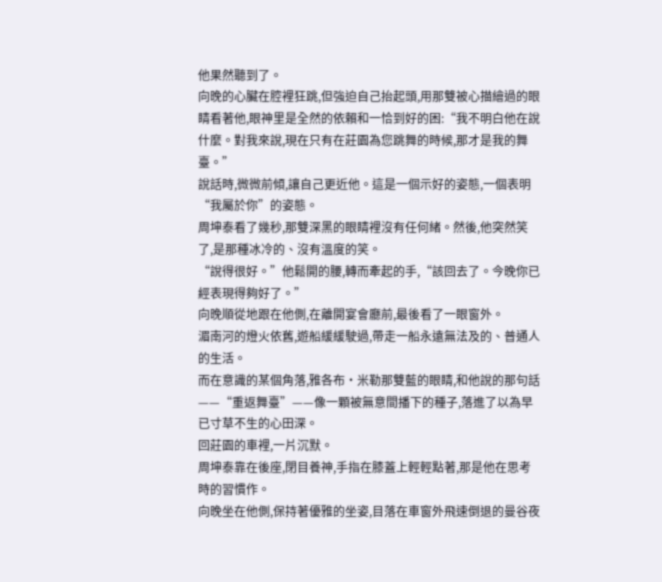他果然聽到了。
向晚的心臟在腔裡狂跳,但強迫自己抬起頭,用那雙被心描繪過的眼睛看著他,眼神里是全然的依賴和一恰到好的困:“我不明白他在說什麼。對我來說,現在只有在莊園為您跳舞的時候,那才是我的舞臺。”
說話時,微微前傾,讓自己更近他。這是一個示好的姿態,一個表明“我屬於你”的姿態。
周坤泰看了幾秒,那雙深黑的眼睛裡沒有任何緒。然後,他突然笑了,是那種冰冷的、沒有溫度的笑。
“說得很好。”他鬆開的腰,轉而牽起的手,“該回去了。今晚你已經表現得夠好了。”
向晚順從地跟在他側,在離開宴會廳前,最後看了一眼窗外。
湄南河的燈火依舊,遊船緩緩駛過,帶走一船永遠無法及的、普通人的生活。
而在意識的某個角落,雅各布·米勒那雙藍的眼睛,和他說的那句話——“重返舞臺”——像一顆被無意間播下的種子,落進了以為早已寸草不生的心田深。
回莊園的車裡,一片沉默。
周坤泰靠在後座,閉目養神,手指在膝蓋上輕輕點著,那是他在思考時的習慣作。
向晚坐在他側,保持著優雅的坐姿,目落在車窗外飛速倒退的曼谷夜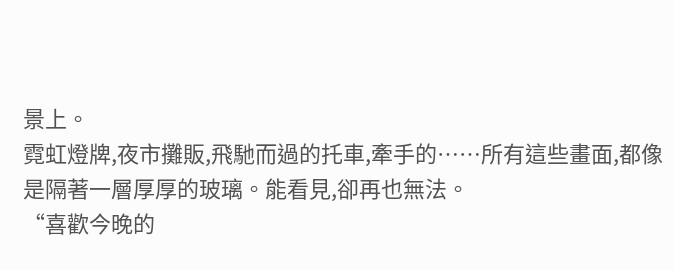景上。
霓虹燈牌,夜市攤販,飛馳而過的托車,牽手的……所有這些畫面,都像是隔著一層厚厚的玻璃。能看見,卻再也無法。
“喜歡今晚的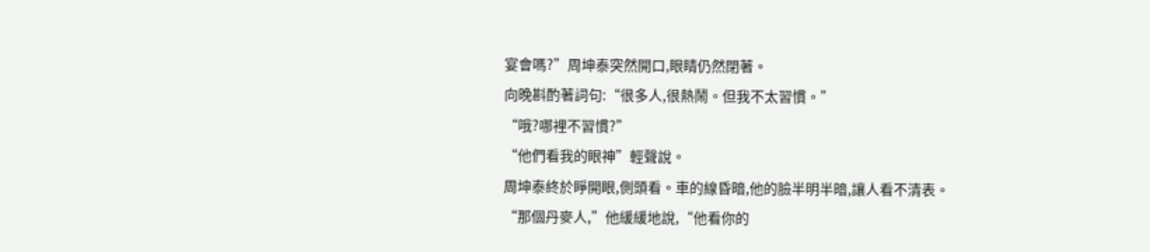宴會嗎?”周坤泰突然開口,眼睛仍然閉著。
向晚斟酌著詞句:“很多人,很熱鬧。但我不太習慣。”
“哦?哪裡不習慣?”
“他們看我的眼神”輕聲說。
周坤泰終於睜開眼,側頭看。車的線昏暗,他的臉半明半暗,讓人看不清表。
“那個丹麥人,”他緩緩地說,“他看你的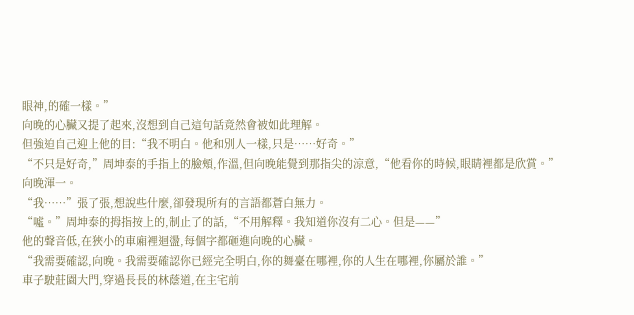眼神,的確一樣。”
向晚的心臟又提了起來,沒想到自己這句話竟然會被如此理解。
但強迫自己迎上他的目:“我不明白。他和別人一樣,只是……好奇。”
“不只是好奇,”周坤泰的手指上的臉頰,作溫,但向晚能覺到那指尖的涼意,“他看你的時候,眼睛裡都是欣賞。”
向晚渾一。
“我……”張了張,想說些什麼,卻發現所有的言語都蒼白無力。
“噓。”周坤泰的拇指按上的,制止了的話,“不用解釋。我知道你沒有二心。但是——”
他的聲音低,在狹小的車廂裡迴盪,每個字都砸進向晚的心臟。
“我需要確認,向晚。我需要確認你已經完全明白,你的舞臺在哪裡,你的人生在哪裡,你屬於誰。”
車子駛莊園大門,穿過長長的林蔭道,在主宅前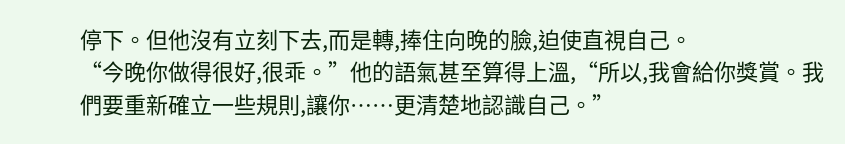停下。但他沒有立刻下去,而是轉,捧住向晚的臉,迫使直視自己。
“今晚你做得很好,很乖。”他的語氣甚至算得上溫,“所以,我會給你獎賞。我們要重新確立一些規則,讓你……更清楚地認識自己。”